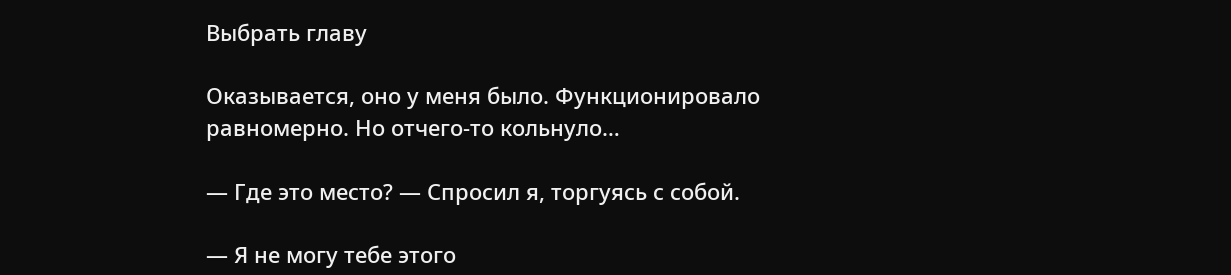Выбрать главу

Оказывается, оно у меня было. Функционировало равномерно. Но отчего-то кольнуло…

— Где это место? — Спросил я, торгуясь с собой.

— Я не могу тебе этого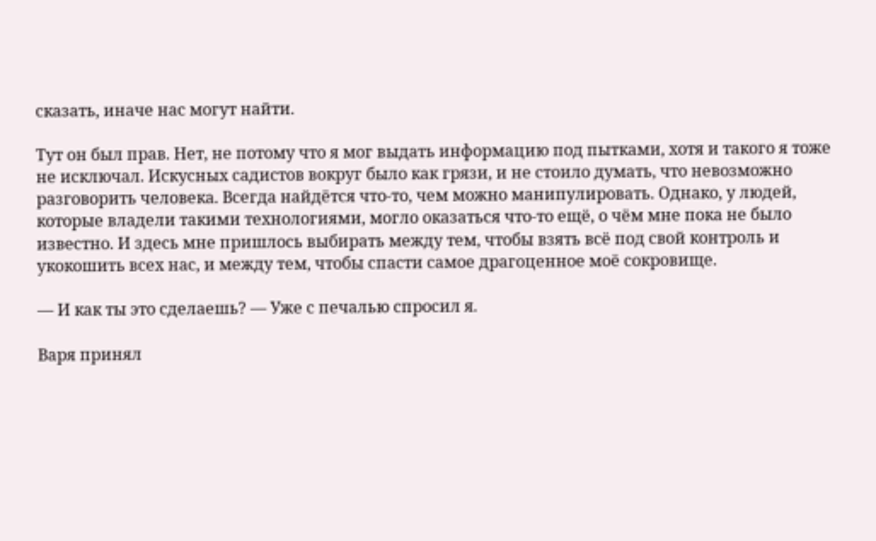сказать, иначе нас могут найти.

Тут он был прав. Нет, не потому что я мог выдать информацию под пытками, хотя и такого я тоже не исключал. Искусных садистов вокруг было как грязи, и не стоило думать, что невозможно разговорить человека. Всегда найдётся что-то, чем можно манипулировать. Однако, у людей, которые владели такими технологиями, могло оказаться что-то ещё, о чём мне пока не было известно. И здесь мне пришлось выбирать между тем, чтобы взять всё под свой контроль и укокошить всех нас, и между тем, чтобы спасти самое драгоценное моё сокровище.

— И как ты это сделаешь? — Уже с печалью спросил я.

Варя принял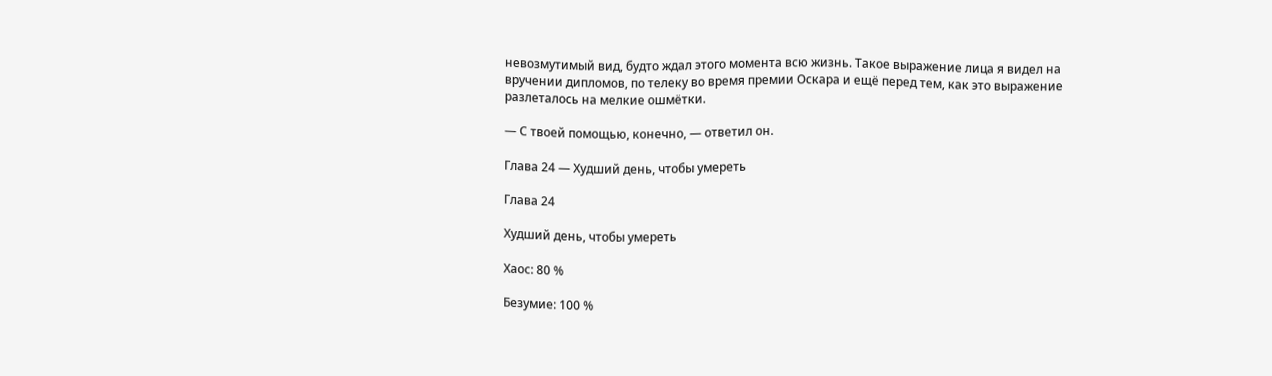невозмутимый вид, будто ждал этого момента всю жизнь. Такое выражение лица я видел на вручении дипломов, по телеку во время премии Оскара и ещё перед тем, как это выражение разлеталось на мелкие ошмётки.

— С твоей помощью, конечно, — ответил он.

Глава 24 — Худший день, чтобы умереть

Глава 24

Худший день, чтобы умереть

Хаос: 80 %

Безумие: 100 %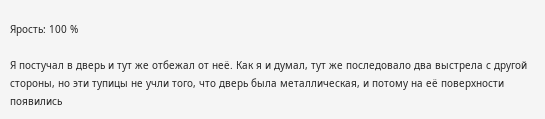Ярость: 100 %

Я постучал в дверь и тут же отбежал от неё. Как я и думал, тут же последовало два выстрела с другой стороны, но эти тупицы не учли того, что дверь была металлическая, и потому на её поверхности появились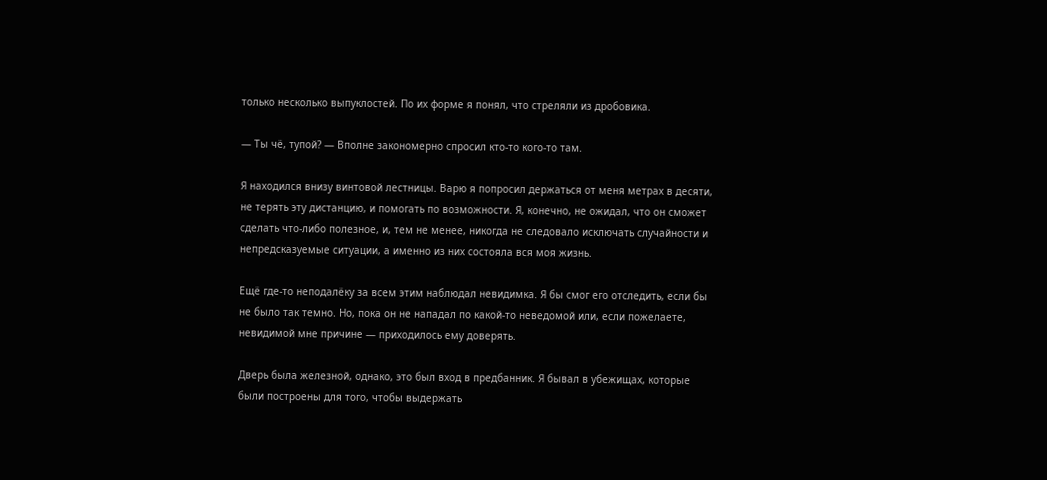только несколько выпуклостей. По их форме я понял, что стреляли из дробовика.

— Ты чё, тупой? — Вполне закономерно спросил кто-то кого-то там.

Я находился внизу винтовой лестницы. Варю я попросил держаться от меня метрах в десяти, не терять эту дистанцию, и помогать по возможности. Я, конечно, не ожидал, что он сможет сделать что-либо полезное, и, тем не менее, никогда не следовало исключать случайности и непредсказуемые ситуации, а именно из них состояла вся моя жизнь.

Ещё где-то неподалёку за всем этим наблюдал невидимка. Я бы смог его отследить, если бы не было так темно. Но, пока он не нападал по какой-то неведомой или, если пожелаете, невидимой мне причине — приходилось ему доверять.

Дверь была железной, однако, это был вход в предбанник. Я бывал в убежищах, которые были построены для того, чтобы выдержать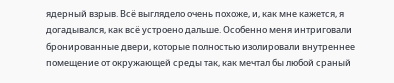ядерный взрыв. Всё выглядело очень похоже, и, как мне кажется, я догадывался, как всё устроено дальше. Особенно меня интриговали бронированные двери, которые полностью изолировали внутреннее помещение от окружающей среды так, как мечтал бы любой сраный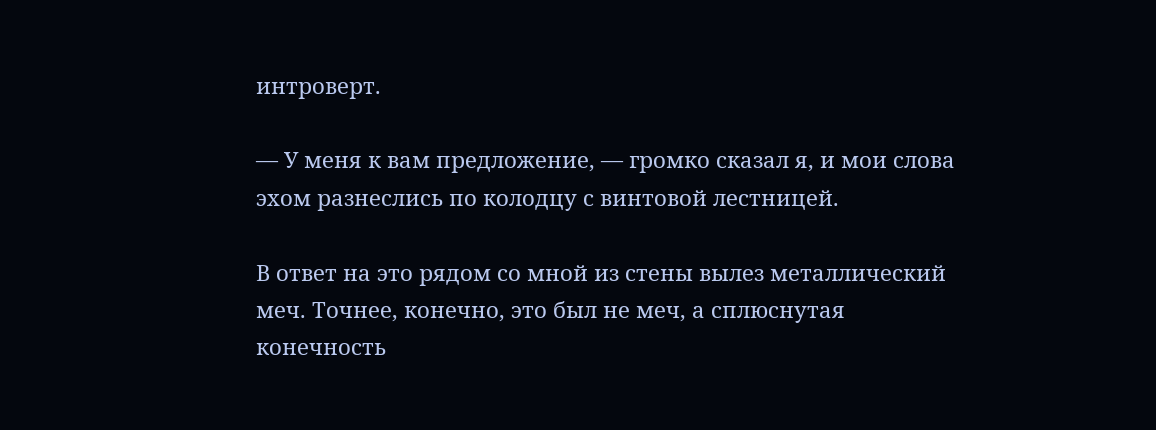интроверт.

— У меня к вам предложение, — громко сказал я, и мои слова эхом разнеслись по колодцу с винтовой лестницей.

В ответ на это рядом со мной из стены вылез металлический меч. Точнее, конечно, это был не меч, а сплюснутая конечность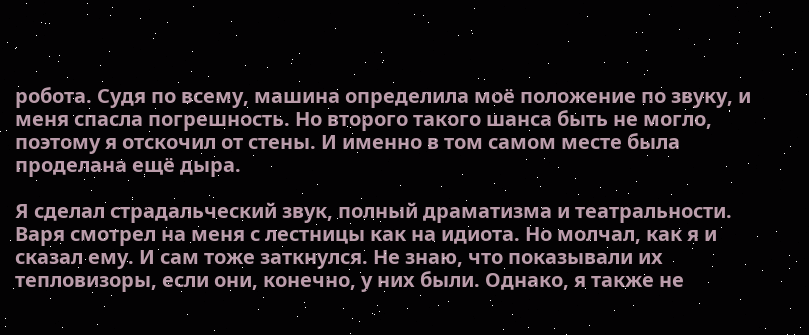робота. Судя по всему, машина определила моё положение по звуку, и меня спасла погрешность. Но второго такого шанса быть не могло, поэтому я отскочил от стены. И именно в том самом месте была проделана ещё дыра.

Я сделал страдальческий звук, полный драматизма и театральности. Варя смотрел на меня с лестницы как на идиота. Но молчал, как я и сказал ему. И сам тоже заткнулся. Не знаю, что показывали их тепловизоры, если они, конечно, у них были. Однако, я также не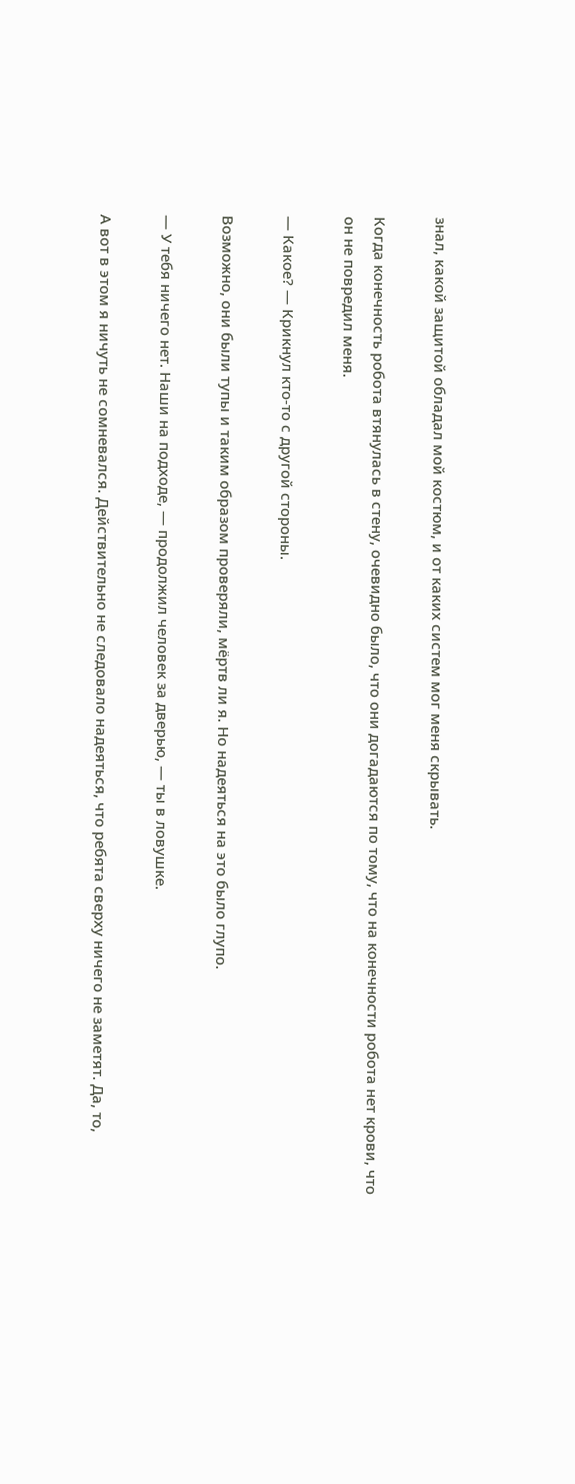знал, какой защитой обладал мой костюм, и от каких систем мог меня скрывать.

Когда конечность робота втянулась в стену, очевидно было, что они догадаются по тому, что на конечности робота нет крови, что он не повредил меня.

— Какое? — Крикнул кто-то с другой стороны.

Возможно, они были тупы и таким образом проверяли, мёртв ли я. Но надеяться на это было глупо.

— У тебя ничего нет. Наши на подходе, — продолжил человек за дверью, — ты в ловушке.

А вот в этом я ничуть не сомневался. Действительно не следовало надеяться, что ребята сверху ничего не заметят. Да, то,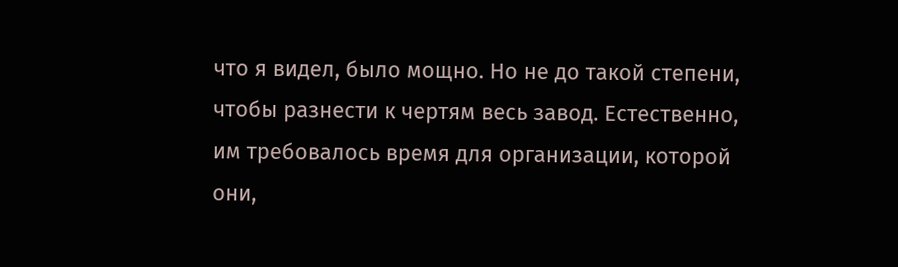что я видел, было мощно. Но не до такой степени, чтобы разнести к чертям весь завод. Естественно, им требовалось время для организации, которой они,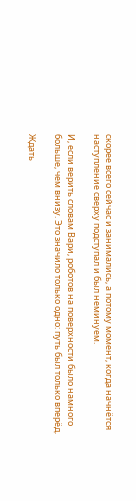скорее всего сейчас и занимались, а потому момент, когда начнётся наступление сверху подступал и был неминуем.

И, если верить словам Вари, роботов на поверхности было намного больше, чем внизу. Это значило только одно: путь был только вперёд.

Ждать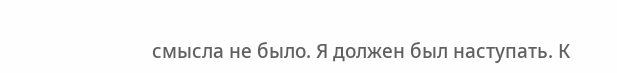смысла не было. Я должен был наступать. К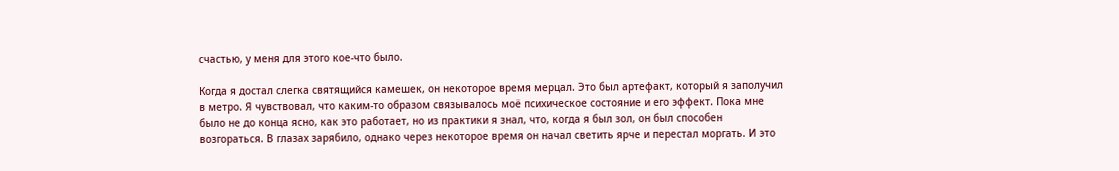счастью, у меня для этого кое-что было.

Когда я достал слегка святящийся камешек, он некоторое время мерцал. Это был артефакт, который я заполучил в метро. Я чувствовал, что каким-то образом связывалось моё психическое состояние и его эффект. Пока мне было не до конца ясно, как это работает, но из практики я знал, что, когда я был зол, он был способен возгораться. В глазах зарябило, однако через некоторое время он начал светить ярче и перестал моргать. И это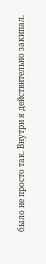было не просто так. Внутри я действительно закипал.